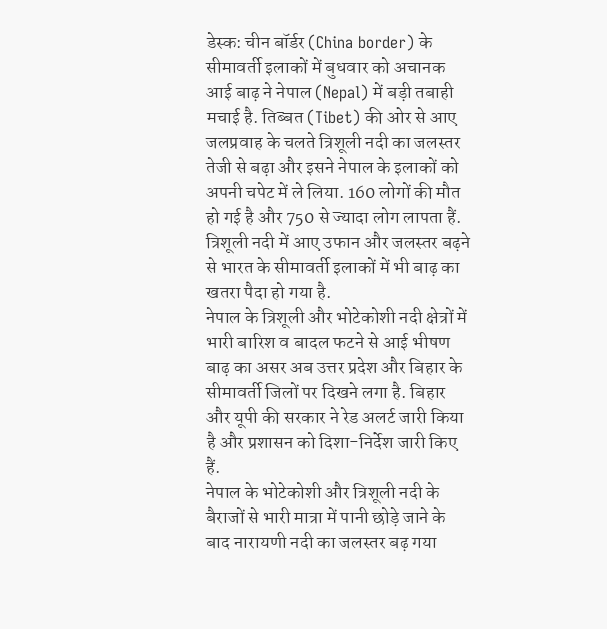डेस्क: चीन बॉर्डर (China border) के सीमावर्ती इलाकों में बुधवार को अचानक आई बाढ़ ने नेपाल (Nepal) में बड़ी तबाही मचाई है. तिब्बत (Tibet) की ओर से आए जलप्रवाह के चलते त्रिशूली नदी का जलस्तर तेजी से बढ़ा और इसने नेपाल के इलाकों को अपनी चपेट में ले लिया. 160 लोगों की मौत हो गई है और 750 से ज्यादा लोग लापता हैं. त्रिशूली नदी में आए उफान और जलस्तर बढ़ने से भारत के सीमावर्ती इलाकों में भी बाढ़ का खतरा पैदा हो गया है.
नेपाल के त्रिशूली और भोटेकोशी नदी क्षेत्रों में भारी बारिश व बादल फटने से आई भीषण बाढ़ का असर अब उत्तर प्रदेश और बिहार के सीमावर्ती जिलों पर दिखने लगा है. बिहार और यूपी की सरकार ने रेड अलर्ट जारी किया है और प्रशासन को दिशा-निर्देश जारी किए हैं.
नेपाल के भोटेकोशी और त्रिशूली नदी के बैराजों से भारी मात्रा में पानी छोड़े जाने के बाद नारायणी नदी का जलस्तर बढ़ गया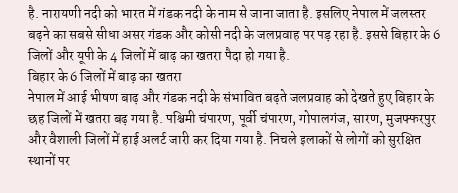है. नारायणी नदी को भारत में गंडक नदी के नाम से जाना जाता है. इसलिए नेपाल में जलस्तर बढ़ने का सबसे सीधा असर गंडक और कोसी नदी के जलप्रवाह पर पड़ रहा है. इससे बिहार के 6 जिलों और यूपी के 4 जिलों में बाढ़ का खतरा पैदा हो गया है.
बिहार के 6 जिलों में बाढ़ का खतरा
नेपाल में आई भीषण बाढ़ और गंडक नदी के संभावित बढ़ते जलप्रवाह को देखते हुए बिहार के छह जिलों में खतरा बढ़ गया है. पश्चिमी चंपारण, पूर्वी चंपारण, गोपालगंज, सारण, मुजफ्फरपुर और वैशाली जिलों में हाई अलर्ट जारी कर दिया गया है. निचले इलाकों से लोगों को सुरक्षित स्थानों पर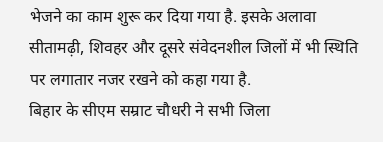भेजने का काम शुरू कर दिया गया है. इसके अलावा सीतामढ़ी, शिवहर और दूसरे संवेदनशील जिलों में भी स्थिति पर लगातार नजर रखने को कहा गया है.
बिहार के सीएम सम्राट चौधरी ने सभी जिला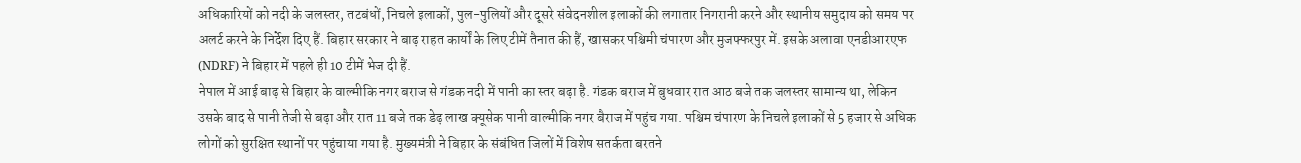अधिकारियों को नदी के जलस्तर, तटबंधों, निचले इलाकों, पुल-पुलियों और दूसरे संवेदनशील इलाकों की लगातार निगरानी करने और स्थानीय समुदाय को समय पर अलर्ट करने के निर्देश दिए हैं. बिहार सरकार ने बाढ़ राहत कार्यों के लिए टीमें तैनात की हैं, खासकर पश्चिमी चंपारण और मुजफ्फरपुर में. इसके अलावा एनडीआरएफ (NDRF) ने बिहार में पहले ही 10 टीमें भेज दी हैं.
नेपाल में आई बाढ़ से बिहार के वाल्मीकि नगर बराज से गंडक नदी में पानी का स्तर बढ़ा है. गंडक बराज में बुधवार रात आठ बजे तक जलस्तर सामान्य था, लेकिन उसके बाद से पानी तेजी से बढ़ा और रात 11 बजे तक डेढ़ लाख क्यूसेक पानी वाल्मीकि नगर बैराज में पहुंच गया. पश्चिम चंपारण के निचले इलाकों से 5 हजार से अधिक लोगों को सुरक्षित स्थानों पर पहुंचाया गया है. मुख्यमंत्री ने बिहार के संबंधित जिलों में विशेष सतर्कता बरतने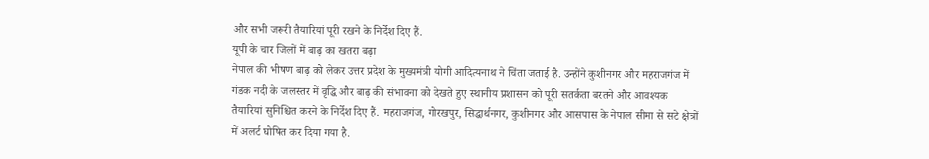और सभी जरूरी तैयारियां पूरी रखने के निर्देश दिए हैं.
यूपी के चार जिलों में बाढ़ का खतरा बढ़ा
नेपाल की भीषण बाढ़ को लेकर उत्तर प्रदेश के मुख्यमंत्री योगी आदित्यनाथ ने चिंता जताई है. उन्होंने कुशीनगर और महराजगंज में गंडक नदी के जलस्तर में वृद्धि और बाढ़ की संभावना को देखते हुए स्थानीय प्रशासन को पूरी सतर्कता बरतने और आवश्यक तैयारियां सुनिश्चित करने के निर्देश दिए हैं. महराजगंज, गोरखपुर, सिद्धार्थनगर, कुशीनगर और आसपास के नेपाल सीमा से सटे क्षेत्रों में अलर्ट घोषित कर दिया गया है.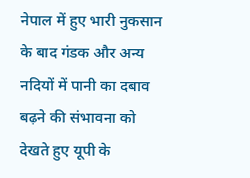नेपाल में हुए भारी नुकसान के बाद गंडक और अन्य नदियों में पानी का दबाव बढ़ने की संभावना को देखते हुए यूपी के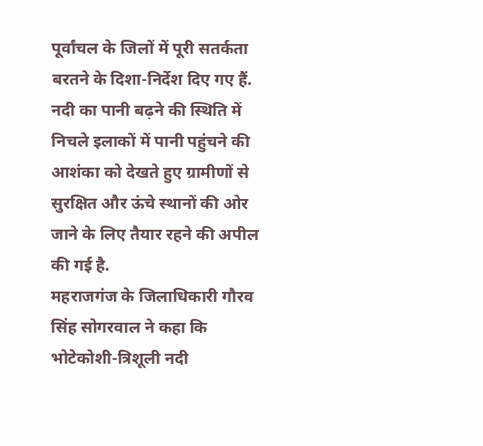पूर्वांचल के जिलों में पूरी सतर्कता बरतने के दिशा-निर्देश दिए गए हैं. नदी का पानी बढ़ने की स्थिति में निचले इलाकों में पानी पहुंचने की आशंका को देखते हुए ग्रामीणों से सुरक्षित और ऊंचे स्थानों की ओर जाने के लिए तैयार रहने की अपील की गई है.
महराजगंज के जिलाधिकारी गौरव सिंह सोगरवाल ने कहा कि भोटेकोशी-त्रिशूली नदी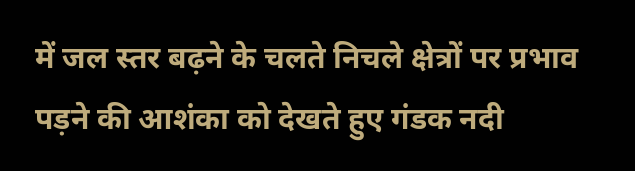में जल स्तर बढ़ने के चलते निचले क्षेत्रों पर प्रभाव पड़ने की आशंका को देखते हुए गंडक नदी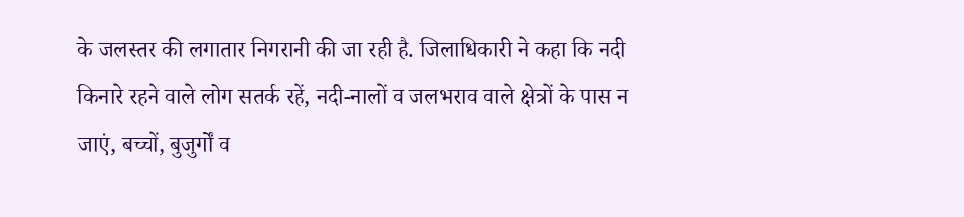के जलस्तर की लगातार निगरानी की जा रही है. जिलाधिकारी ने कहा कि नदी किनारे रहने वाले लोग सतर्क रहें, नदी-नालों व जलभराव वाले क्षेत्रों के पास न जाएं, बच्चों, बुजुर्गों व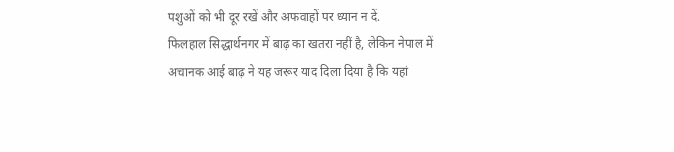पशुओं को भी दूर रखें और अफवाहों पर ध्यान न दें.
फिलहाल सिद्धार्थनगर में बाढ़ का खतरा नहीं है, लेकिन नेपाल में अचानक आई बाढ़ ने यह जरूर याद दिला दिया है कि यहां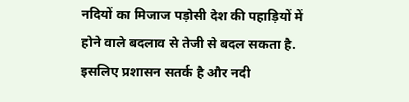नदियों का मिजाज पड़ोसी देश की पहाड़ियों में होने वाले बदलाव से तेजी से बदल सकता है. इसलिए प्रशासन सतर्क है और नदी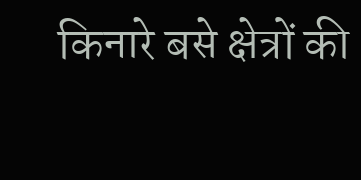किनारे बसे क्षेत्रों की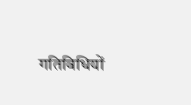गतिविधियों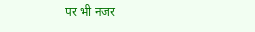पर भी नजर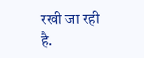रखी जा रही है.